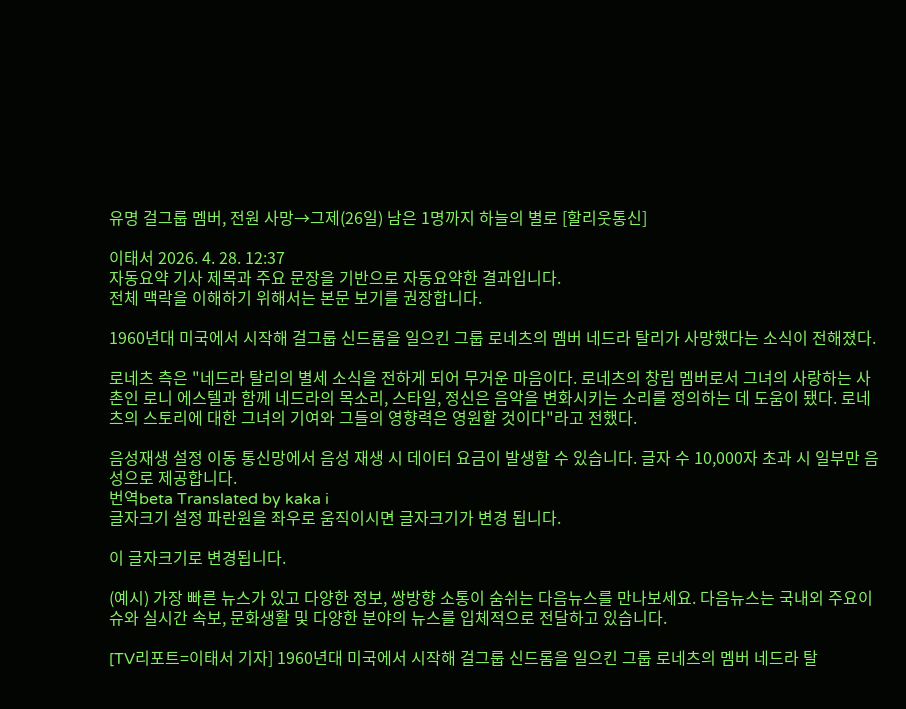유명 걸그룹 멤버, 전원 사망→그제(26일) 남은 1명까지 하늘의 별로 [할리웃통신]

이태서 2026. 4. 28. 12:37
자동요약 기사 제목과 주요 문장을 기반으로 자동요약한 결과입니다.
전체 맥락을 이해하기 위해서는 본문 보기를 권장합니다.

1960년대 미국에서 시작해 걸그룹 신드롬을 일으킨 그룹 로네츠의 멤버 네드라 탈리가 사망했다는 소식이 전해졌다.

로네츠 측은 "네드라 탈리의 별세 소식을 전하게 되어 무거운 마음이다. 로네츠의 창립 멤버로서 그녀의 사랑하는 사촌인 로니 에스텔과 함께 네드라의 목소리, 스타일, 정신은 음악을 변화시키는 소리를 정의하는 데 도움이 됐다. 로네츠의 스토리에 대한 그녀의 기여와 그들의 영향력은 영원할 것이다"라고 전했다.

음성재생 설정 이동 통신망에서 음성 재생 시 데이터 요금이 발생할 수 있습니다. 글자 수 10,000자 초과 시 일부만 음성으로 제공합니다.
번역beta Translated by kaka i
글자크기 설정 파란원을 좌우로 움직이시면 글자크기가 변경 됩니다.

이 글자크기로 변경됩니다.

(예시) 가장 빠른 뉴스가 있고 다양한 정보, 쌍방향 소통이 숨쉬는 다음뉴스를 만나보세요. 다음뉴스는 국내외 주요이슈와 실시간 속보, 문화생활 및 다양한 분야의 뉴스를 입체적으로 전달하고 있습니다.

[TV리포트=이태서 기자] 1960년대 미국에서 시작해 걸그룹 신드롬을 일으킨 그룹 로네츠의 멤버 네드라 탈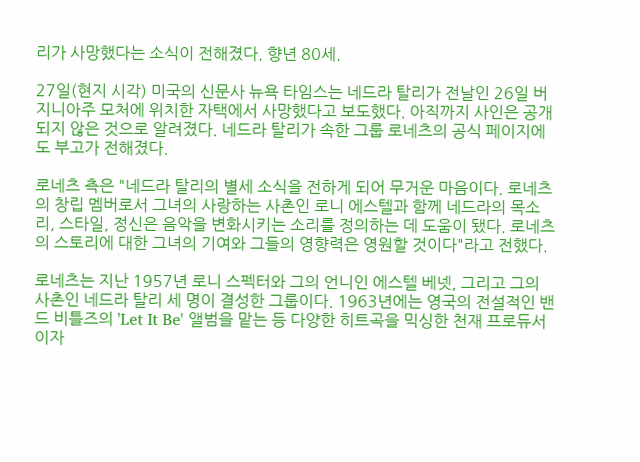리가 사망했다는 소식이 전해졌다. 향년 80세.

27일(현지 시각) 미국의 신문사 뉴욕 타임스는 네드라 탈리가 전날인 26일 버지니아주 모처에 위치한 자택에서 사망했다고 보도했다. 아직까지 사인은 공개되지 않은 것으로 알려졌다. 네드라 탈리가 속한 그룹 로네츠의 공식 페이지에도 부고가 전해졌다.

로네츠 측은 "네드라 탈리의 별세 소식을 전하게 되어 무거운 마음이다. 로네츠의 창립 멤버로서 그녀의 사랑하는 사촌인 로니 에스텔과 함께 네드라의 목소리, 스타일, 정신은 음악을 변화시키는 소리를 정의하는 데 도움이 됐다. 로네츠의 스토리에 대한 그녀의 기여와 그들의 영향력은 영원할 것이다"라고 전했다.

로네츠는 지난 1957년 로니 스펙터와 그의 언니인 에스텔 베넷, 그리고 그의 사촌인 네드라 탈리 세 명이 결성한 그룹이다. 1963년에는 영국의 전설적인 밴드 비틀즈의 'Let It Be' 앨범을 맡는 등 다양한 히트곡을 믹싱한 천재 프로듀서이자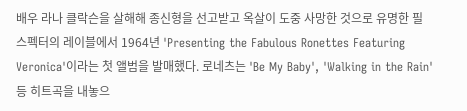배우 라나 클락슨을 살해해 종신형을 선고받고 옥살이 도중 사망한 것으로 유명한 필 스펙터의 레이블에서 1964년 'Presenting the Fabulous Ronettes Featuring Veronica'이라는 첫 앨범을 발매했다. 로네츠는 'Be My Baby', 'Walking in the Rain' 등 히트곡을 내놓으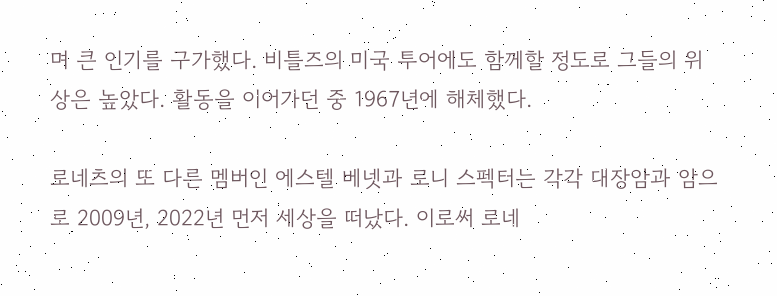며 큰 인기를 구가했다. 비틀즈의 미국 투어에도 함께할 정도로 그들의 위상은 높았다. 활동을 이어가던 중 1967년에 해체했다.

로네츠의 또 다른 멤버인 에스텔 베넷과 로니 스펙터는 각각 대장암과 암으로 2009년, 2022년 먼저 세상을 떠났다. 이로써 로네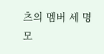츠의 멤버 세 명 모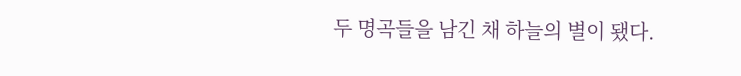두 명곡들을 남긴 채 하늘의 별이 됐다.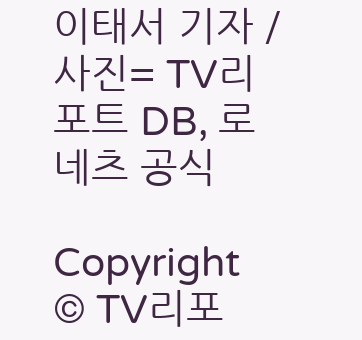이태서 기자 / 사진= TV리포트 DB, 로네츠 공식

Copyright © TV리포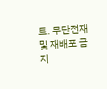트. 무단전재 및 재배포 금지